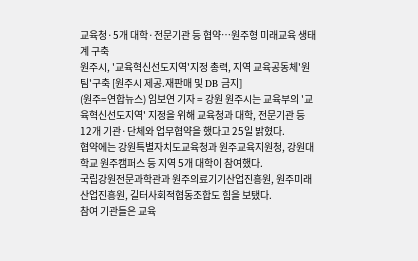교육청·5개 대학·전문기관 등 협약…원주형 미래교육 생태계 구축
원주시, '교육혁신선도지역'지정 총력, 지역 교육공동체'원 팀'구축 [원주시 제공.재판매 및 DB 금지]
(원주=연합뉴스) 임보연 기자 = 강원 원주시는 교육부의 '교육혁신선도지역' 지정을 위해 교육청과 대학, 전문기관 등 12개 기관·단체와 업무협약을 했다고 25일 밝혔다.
협약에는 강원특별자치도교육청과 원주교육지원청, 강원대학교 원주캠퍼스 등 지역 5개 대학이 참여했다.
국립강원전문과학관과 원주의료기기산업진흥원, 원주미래산업진흥원, 길터사회적협동조합도 힘을 보탰다.
참여 기관들은 교육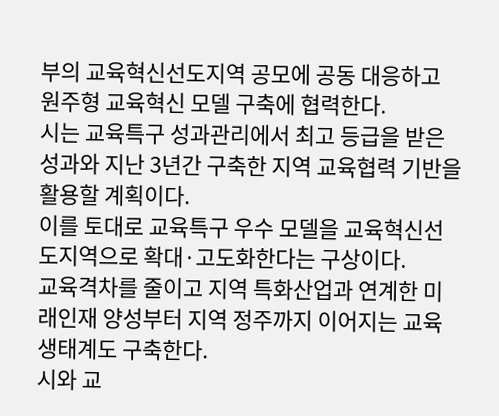부의 교육혁신선도지역 공모에 공동 대응하고 원주형 교육혁신 모델 구축에 협력한다.
시는 교육특구 성과관리에서 최고 등급을 받은 성과와 지난 3년간 구축한 지역 교육협력 기반을 활용할 계획이다.
이를 토대로 교육특구 우수 모델을 교육혁신선도지역으로 확대·고도화한다는 구상이다.
교육격차를 줄이고 지역 특화산업과 연계한 미래인재 양성부터 지역 정주까지 이어지는 교육생태계도 구축한다.
시와 교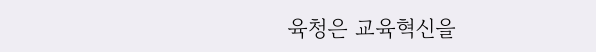육청은 교육혁신을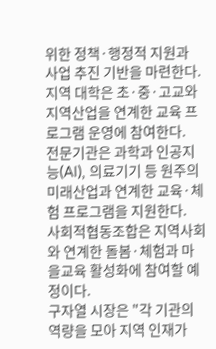위한 정책·행정적 지원과 사업 추진 기반을 마련한다.
지역 대학은 초·중·고교와 지역산업을 연계한 교육 프로그램 운영에 참여한다.
전문기관은 과학과 인공지능(AI), 의료기기 등 원주의 미래산업과 연계한 교육·체험 프로그램을 지원한다.
사회적협동조합은 지역사회와 연계한 돌봄·체험과 마을교육 활성화에 참여할 예정이다.
구자열 시장은 "각 기관의 역량을 모아 지역 인재가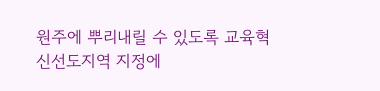원주에 뿌리내릴 수 있도록 교육혁신선도지역 지정에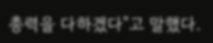총력을 다하겠다"고 말했다.